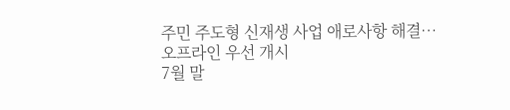주민 주도형 신재생 사업 애로사항 해결… 오프라인 우선 개시
7월 말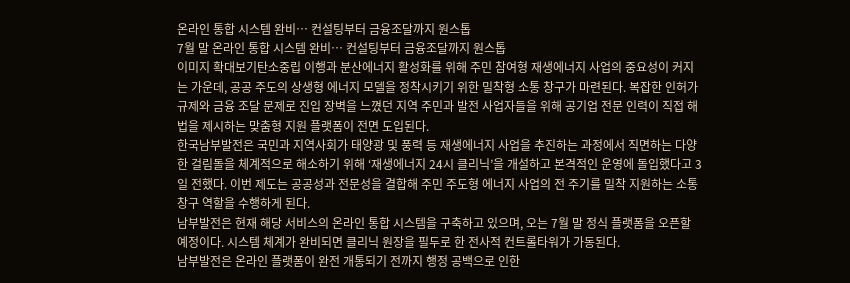온라인 통합 시스템 완비… 컨설팅부터 금융조달까지 원스톱
7월 말 온라인 통합 시스템 완비… 컨설팅부터 금융조달까지 원스톱
이미지 확대보기탄소중립 이행과 분산에너지 활성화를 위해 주민 참여형 재생에너지 사업의 중요성이 커지는 가운데, 공공 주도의 상생형 에너지 모델을 정착시키기 위한 밀착형 소통 창구가 마련된다. 복잡한 인허가 규제와 금융 조달 문제로 진입 장벽을 느꼈던 지역 주민과 발전 사업자들을 위해 공기업 전문 인력이 직접 해법을 제시하는 맞춤형 지원 플랫폼이 전면 도입된다.
한국남부발전은 국민과 지역사회가 태양광 및 풍력 등 재생에너지 사업을 추진하는 과정에서 직면하는 다양한 걸림돌을 체계적으로 해소하기 위해 ‘재생에너지 24시 클리닉’을 개설하고 본격적인 운영에 돌입했다고 3일 전했다. 이번 제도는 공공성과 전문성을 결합해 주민 주도형 에너지 사업의 전 주기를 밀착 지원하는 소통 창구 역할을 수행하게 된다.
남부발전은 현재 해당 서비스의 온라인 통합 시스템을 구축하고 있으며, 오는 7월 말 정식 플랫폼을 오픈할 예정이다. 시스템 체계가 완비되면 클리닉 원장을 필두로 한 전사적 컨트롤타워가 가동된다.
남부발전은 온라인 플랫폼이 완전 개통되기 전까지 행정 공백으로 인한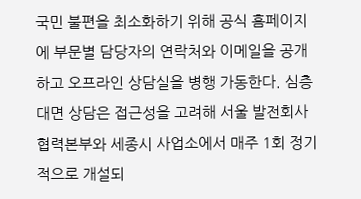국민 불편을 최소화하기 위해 공식 홈페이지에 부문별 담당자의 연락처와 이메일을 공개하고 오프라인 상담실을 병행 가동한다. 심층 대면 상담은 접근성을 고려해 서울 발전회사협력본부와 세종시 사업소에서 매주 1회 정기적으로 개설되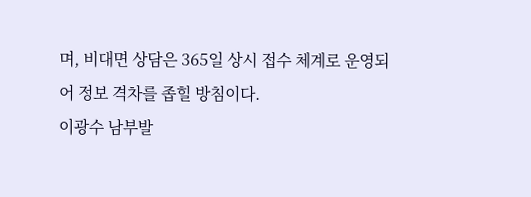며, 비대면 상담은 365일 상시 접수 체계로 운영되어 정보 격차를 좁힐 방침이다.
이광수 남부발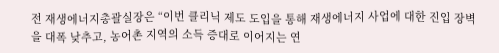전 재생에너지총괄실장은 “이번 클리닉 제도 도입을 통해 재생에너지 사업에 대한 진입 장벽을 대폭 낮추고, 농어촌 지역의 소득 증대로 이어지는 연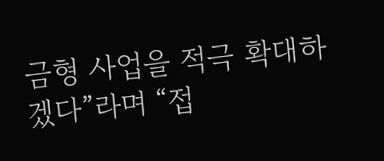금형 사업을 적극 확대하겠다”라며 “접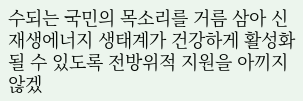수되는 국민의 목소리를 거름 삼아 신재생에너지 생태계가 건강하게 활성화될 수 있도록 전방위적 지원을 아끼지 않겠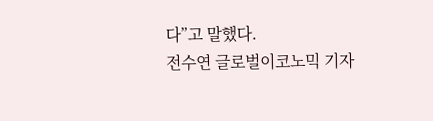다”고 말했다.
전수연 글로벌이코노믹 기자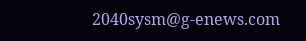2040sysm@g-enews.com